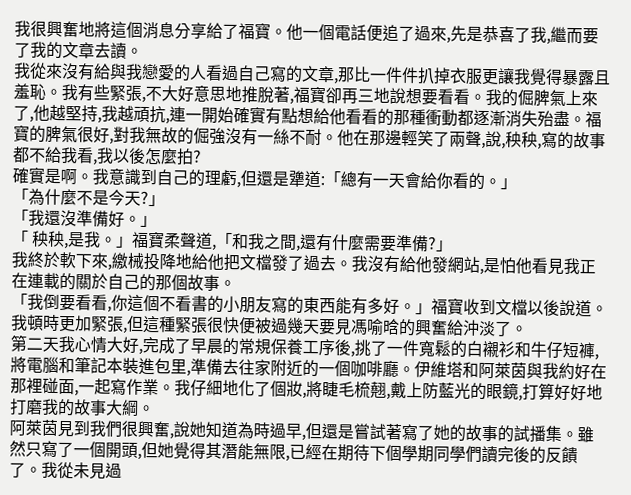我很興奮地將這個消息分享給了福寶。他一個電話便追了過來,先是恭喜了我,繼而要了我的文章去讀。
我從來沒有給與我戀愛的人看過自己寫的文章,那比一件件扒掉衣服更讓我覺得暴露且羞恥。我有些緊張,不大好意思地推脫著,福寶卻再三地說想要看看。我的倔脾氣上來了,他越堅持,我越頑抗,連一開始確實有點想給他看看的那種衝動都逐漸消失殆盡。福寶的脾氣很好,對我無故的倔強沒有一絲不耐。他在那邊輕笑了兩聲,說,秧秧,寫的故事都不給我看,我以後怎麼拍?
確實是啊。我意識到自己的理虧,但還是犟道:「總有一天會給你看的。」
「為什麼不是今天?」
「我還沒準備好。」
「 秧秧,是我。」福寶柔聲道,「和我之間,還有什麼需要準備?」
我終於軟下來,繳械投降地給他把文檔發了過去。我沒有給他發網站,是怕他看見我正在連載的關於自己的那個故事。
「我倒要看看,你這個不看書的小朋友寫的東西能有多好。」福寶收到文檔以後說道。我頓時更加緊張,但這種緊張很快便被過幾天要見馮喻晗的興奮給沖淡了。
第二天我心情大好,完成了早晨的常規保養工序後,挑了一件寬鬆的白襯衫和牛仔短褲,將電腦和筆記本裝進包里,準備去往家附近的一個咖啡廳。伊維塔和阿萊茵與我約好在那裡碰面,一起寫作業。我仔細地化了個妝,將睫毛梳翹,戴上防藍光的眼鏡,打算好好地打磨我的故事大綱。
阿萊茵見到我們很興奮,說她知道為時過早,但還是嘗試著寫了她的故事的試播集。雖然只寫了一個開頭,但她覺得其潛能無限,已經在期待下個學期同學們讀完後的反饋了。我從未見過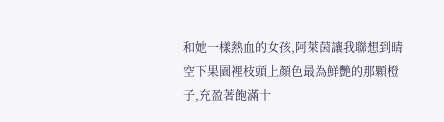和她一樣熱血的女孩,阿萊茵讓我聯想到晴空下果園裡枝頭上顏色最為鮮艷的那顆橙子,充盈著飽滿十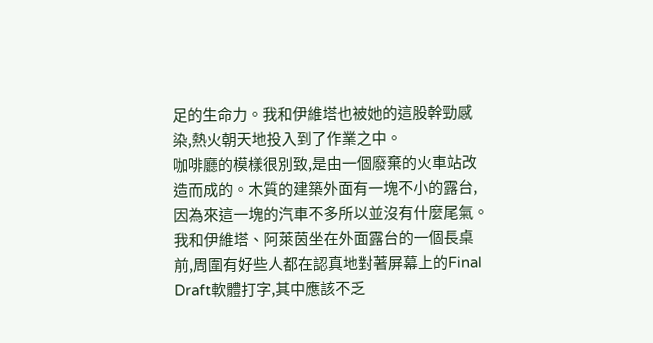足的生命力。我和伊維塔也被她的這股幹勁感染,熱火朝天地投入到了作業之中。
咖啡廳的模樣很別致,是由一個廢棄的火車站改造而成的。木質的建築外面有一塊不小的露台,因為來這一塊的汽車不多所以並沒有什麼尾氣。我和伊維塔、阿萊茵坐在外面露台的一個長桌前,周圍有好些人都在認真地對著屏幕上的Final Draft軟體打字,其中應該不乏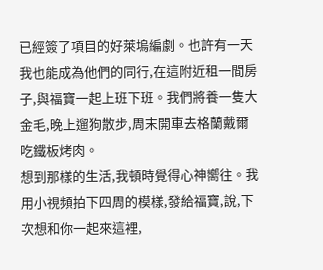已經簽了項目的好萊塢編劇。也許有一天我也能成為他們的同行,在這附近租一間房子,與福寶一起上班下班。我們將養一隻大金毛,晚上遛狗散步,周末開車去格蘭戴爾吃鐵板烤肉。
想到那樣的生活,我頓時覺得心神嚮往。我用小視頻拍下四周的模樣,發給福寶,說,下次想和你一起來這裡,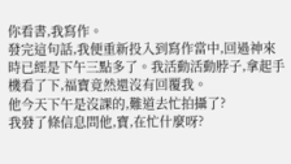你看書,我寫作。
發完這句話,我便重新投入到寫作當中,回過神來時已經是下午三點多了。我活動活動脖子,拿起手機看了下,福寶竟然還沒有回覆我。
他今天下午是沒課的,難道去忙拍攝了?
我發了條信息問他,寶,在忙什麼呀?